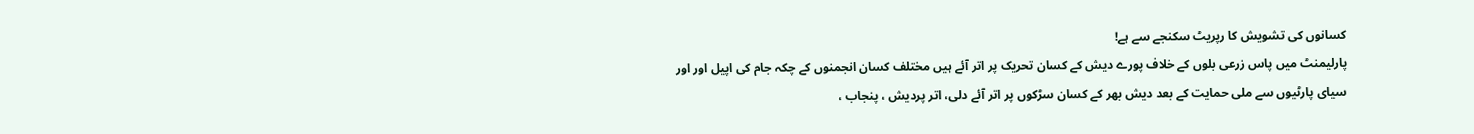کسانوں کی تشویش کا رپریٹ سکنجے سے ہے!
پارلیمنٹ میں پاس زرعی بلوں کے خلاف پورے دیش کے کسان تحریک پر اتر آئے ہیں مختلف کسان انجمنوں کے چکہ جام کی اپیل اور اور سیای پارٹیوں سے ملی حمایت کے بعد دیش بھر کے کسان سڑکوں پر اتر آئے دلی، اتر پردیش ، پنجاب ،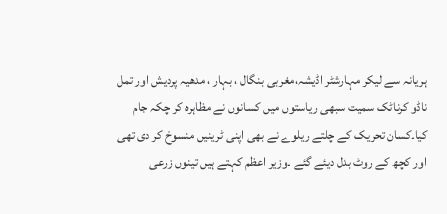ہریانہ سے لیکر مہارشٹر اڈیشہ،مغربی بنگال ، بہار ، مدھیہ پردیش اور تمل ناڈو کرناٹک سمیت سبھی ریاستوں میں کسانوں نے مظاہرہ کر چکہ جام کیا۔کسان تحریک کے چلتے ریلوے نے بھی اپنی ٹرینیں منسوخ کر دی تھی اور کچھ کے روٹ بدل دیئے گئے ۔وزیر اعظم کہتے ہیں تینوں زرعی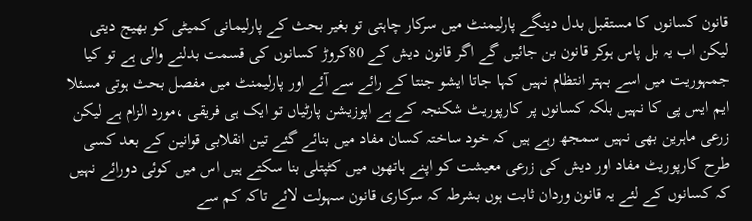قانون کسانوں کا مستقبل بدل دینگے پارلیمنٹ میں سرکار چاہتی تو بغیر بحث کے پارلیمانی کمیٹی کو بھیج دیتی لیکن اب یہ بل پاس ہوکر قانون بن جائیں گے اگر قانون دیش کے 80کروڑ کسانوں کی قسمت بدلنے والی ہے تو کیا جمہوریت میں اسے بہتر انتظام نہیں کہا جاتا ایشو جنتا کے رائے سے آئے اور پارلیمنٹ میں مفصل بحث ہوتی مسئلا ایم ایس پی کا نہیں بلکہ کسانوں پر کارپوریٹ شکنجہ کے ہے اپوزیشن پارٹیاں تو ایک ہی فریقی ،مورد الزام ہے لیکن زرعی ماہرین بھی نہیں سمجھ رہے ہیں کہ خود ساختہ کسان مفاد میں بنائے گئے تین انقلابی قوانین کے بعد کسی طرح کارپوریٹ مفاد اور دیش کی زرعی معیشت کو اپنے ہاتھوں میں کٹپتلی بنا سکتے ہیں اس میں کوئی دورائے نہیں کہ کسانوں کے لئے یہ قانون وردان ثابت ہوں بشرطہ کہ سرکاری قانون سہولت لائے تاکہ کم سے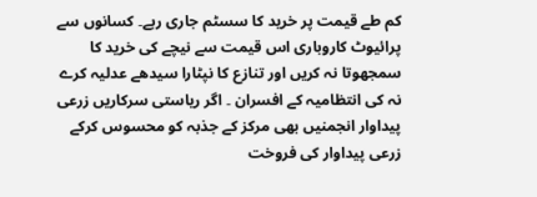کم طے قیمت پر خرید کا سسٹم جاری رہے۔ کسانوں سے پرائیوٹ کاروباری اس قیمت سے نیچے کی خرید کا سمجھوتا نہ کریں اور تنازع کا نپٹارا سیدھے عدلیہ کرے نہ کی انتظامیہ کے افسران ۔ اگر ریاستی سرکاریں زرعی پیداوار انجمنیں بھی مرکز کے جذبہ کو محسوس کرکے زرعی پیداوار کی فروخت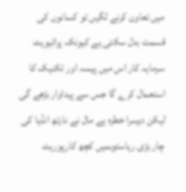میں تعاون کرنے لگیں تو کسانوں کی قسمت بدل سکتی ہے کیونکہ پرائیویٹ سرمایہ کار اس میں پیسہ اور تکنیک کا استعمال کرے گا جس سے پیداوار بڑھے گی لیکن دوسرا خطرہ ہے مال نے نارتھ انڈیا کی چار بڑی ریاستوںمیں کچھ کارپوریٹ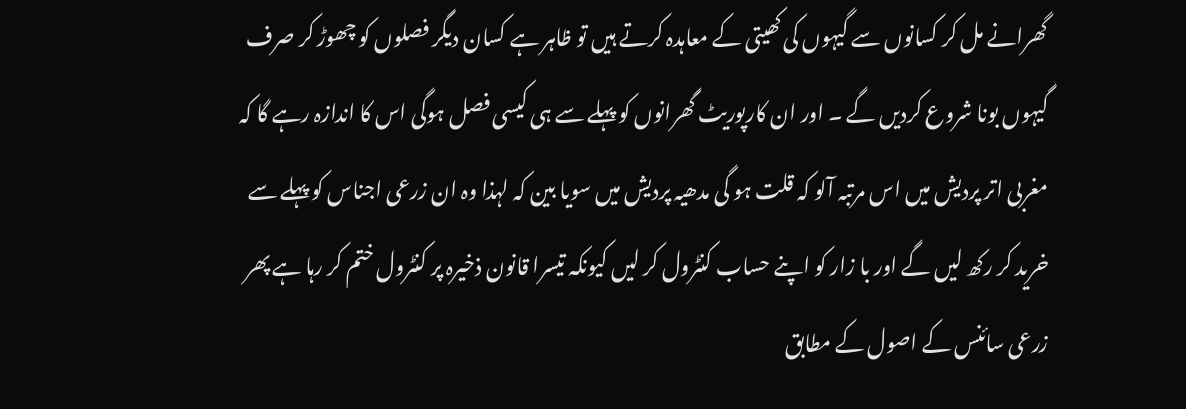گھرانے مل کر کسانوں سے گیہوں کی کھیتی کے معاہدہ کرتے ہیں تو ظاہر ہے کسان دیگر فصلوں کو چھوڑ کر صرف گیہوں بونا شروع کردیں گے ۔ اور ان کارپوریٹ گھرانوں کو پہلے سے ہی کیسی فصل ہوگی اس کا اندازہ رہے گا کہ مغربی اتر پردیش میں اس مرتبہ آلو کہ قلت ہو گی مدھیہ پردیش میں سویا بین کہ لہذا وہ ان زرعی اجناس کو پہلے سے خرید کر رکھ لیں گے اور با زار کو اپنے حساب کنٹرول کر لیں کیونکہ تیسرا قانون ذخیرہ پر کنٹرول ختم کر رہا ہے پھر زرعی سائنس کے اصول کے مطابق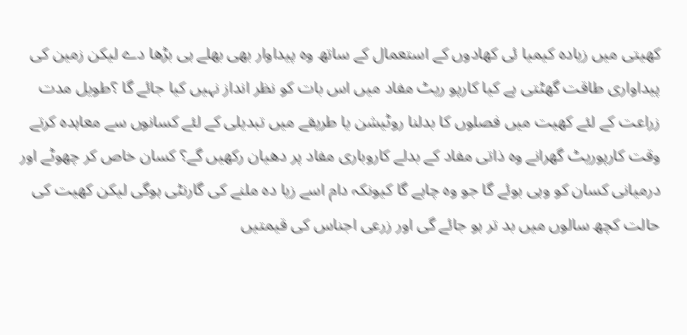کھیتی میں زیادہ کیمیا ئی کھادوں کے استعمال کے ساتھ وہ پیداوار بھی بھلے ہی بڑھا دے لیکن زمین کی پیداواری طاقت گھٹتی ہے کیا کارپو ریٹ مفاد میں اس بات کو نظر انداز نہیں کیا جائے گا ؟طویل مدت زراعت کے لئے کھیت میں فصلوں کا بدلنا روٹیشن یا طریقے میں تبدیلی کے لئے کسانوں سے معاہدہ کرتے وقت کارپوریٹ گھرانے وہ ذاتی مفاد کے بدلے کاروباری مفاد پر دھیان رکھیں گے؟ کسان خاص کر چھوٹے اور درمیانی کسان کو وہی بوئے گا جو وہ چاہے گا کیونکہ دام اسے زیا دہ ملنے کی گارنٹی ہوگی لیکن کھیت کی حالت کچھ سالوں میں بد تر ہو جائے گی اور زرعی اجناس کی قیمتیں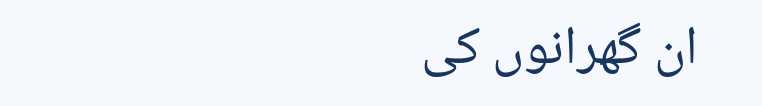ان گھرانوں کی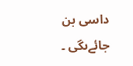داسی بن جائےںگی ۔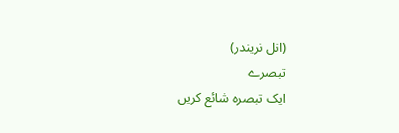(انل نریندر)
تبصرے
ایک تبصرہ شائع کریں